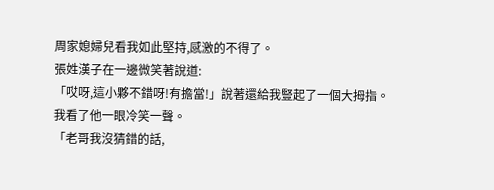周家媳婦兒看我如此堅持,感激的不得了。
張姓漢子在一邊微笑著說道:
「哎呀,這小夥不錯呀!有擔當!」說著還給我豎起了一個大拇指。
我看了他一眼冷笑一聲。
「老哥我沒猜錯的話,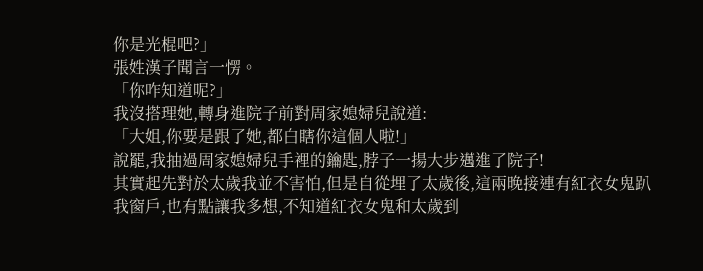你是光棍吧?」
張姓漢子聞言一愣。
「你咋知道呢?」
我沒搭理她,轉身進院子前對周家媳婦兒說道:
「大姐,你要是跟了她,都白瞎你這個人啦!」
說罷,我抽過周家媳婦兒手裡的鑰匙,脖子一揚大步邁進了院子!
其實起先對於太歲我並不害怕,但是自從埋了太歲後,這兩晚接連有紅衣女鬼趴我窗戶,也有點讓我多想,不知道紅衣女鬼和太歲到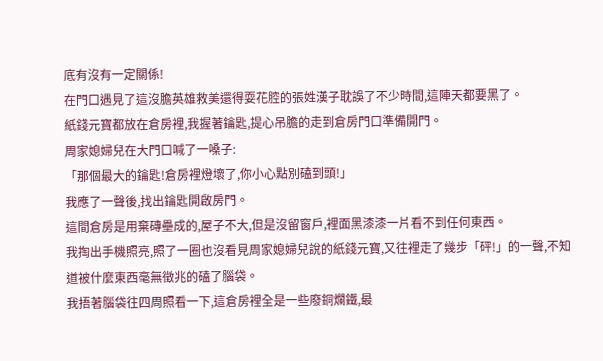底有沒有一定關係!
在門口遇見了這沒膽英雄救美還得耍花腔的張姓漢子耽誤了不少時間,這陣天都要黑了。
紙錢元寶都放在倉房裡,我握著鑰匙,提心吊膽的走到倉房門口準備開門。
周家媳婦兒在大門口喊了一嗓子:
「那個最大的鑰匙!倉房裡燈壞了,你小心點別磕到頭!」
我應了一聲後,找出鑰匙開啟房門。
這間倉房是用棄磚壘成的,屋子不大,但是沒留窗戶,裡面黑漆漆一片看不到任何東西。
我掏出手機照亮,照了一圈也沒看見周家媳婦兒說的紙錢元寶,又往裡走了幾步「砰!」的一聲,不知道被什麼東西毫無徵兆的磕了腦袋。
我捂著腦袋往四周照看一下,這倉房裡全是一些廢銅爛鐵,最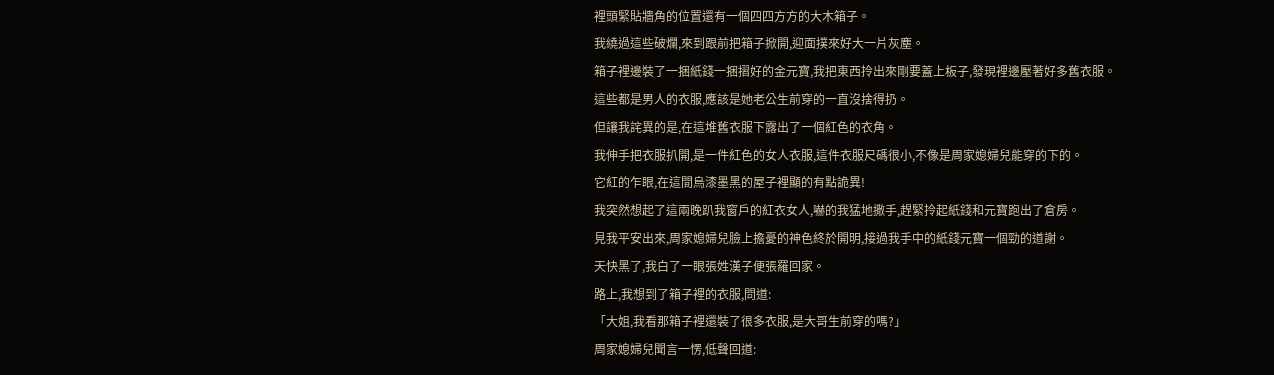裡頭緊貼牆角的位置還有一個四四方方的大木箱子。
我繞過這些破爛,來到跟前把箱子掀開,迎面撲來好大一片灰塵。
箱子裡邊裝了一捆紙錢一捆摺好的金元寶,我把東西拎出來剛要蓋上板子,發現裡邊壓著好多舊衣服。
這些都是男人的衣服,應該是她老公生前穿的一直沒捨得扔。
但讓我詫異的是,在這堆舊衣服下露出了一個紅色的衣角。
我伸手把衣服扒開,是一件紅色的女人衣服,這件衣服尺碼很小,不像是周家媳婦兒能穿的下的。
它紅的乍眼,在這間烏漆墨黑的屋子裡顯的有點詭異!
我突然想起了這兩晚趴我窗戶的紅衣女人,嚇的我猛地撒手,趕緊拎起紙錢和元寶跑出了倉房。
見我平安出來,周家媳婦兒臉上擔憂的神色終於開明,接過我手中的紙錢元寶一個勁的道謝。
天快黑了,我白了一眼張姓漢子便張羅回家。
路上,我想到了箱子裡的衣服,問道:
「大姐,我看那箱子裡還裝了很多衣服,是大哥生前穿的嗎?」
周家媳婦兒聞言一愣,低聲回道: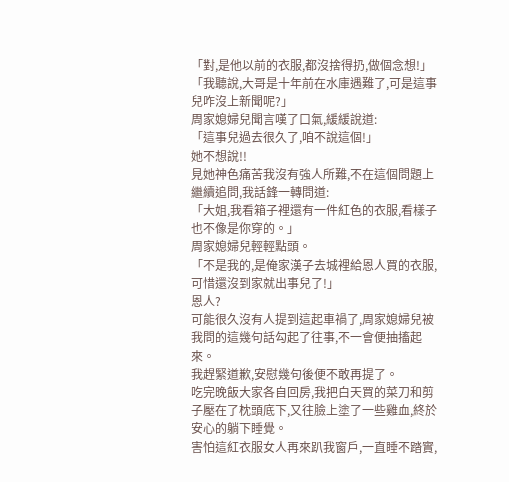「對,是他以前的衣服,都沒捨得扔,做個念想!」
「我聽說,大哥是十年前在水庫遇難了,可是這事兒咋沒上新聞呢?」
周家媳婦兒聞言嘆了口氣,緩緩說道:
「這事兒過去很久了,咱不說這個!」
她不想說!!
見她神色痛苦我沒有強人所難,不在這個問題上繼續追問,我話鋒一轉問道:
「大姐,我看箱子裡還有一件紅色的衣服,看樣子也不像是你穿的。」
周家媳婦兒輕輕點頭。
「不是我的,是俺家漢子去城裡給恩人買的衣服,可惜還沒到家就出事兒了!」
恩人?
可能很久沒有人提到這起車禍了,周家媳婦兒被我問的這幾句話勾起了往事,不一會便抽搐起來。
我趕緊道歉,安慰幾句後便不敢再提了。
吃完晚飯大家各自回房,我把白天買的菜刀和剪子壓在了枕頭底下,又往臉上塗了一些雞血,終於安心的躺下睡覺。
害怕這紅衣服女人再來趴我窗戶,一直睡不踏實,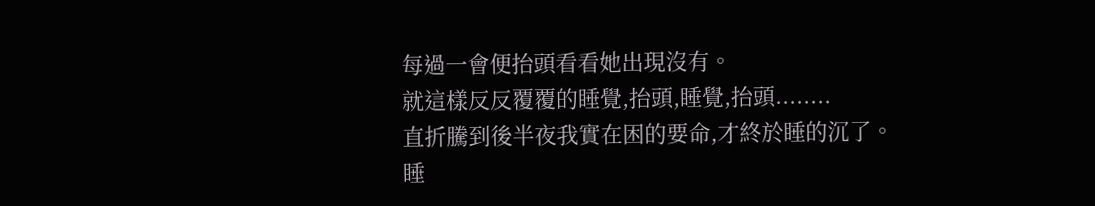每過一會便抬頭看看她出現沒有。
就這樣反反覆覆的睡覺,抬頭,睡覺,抬頭........
直折騰到後半夜我實在困的要命,才終於睡的沉了。
睡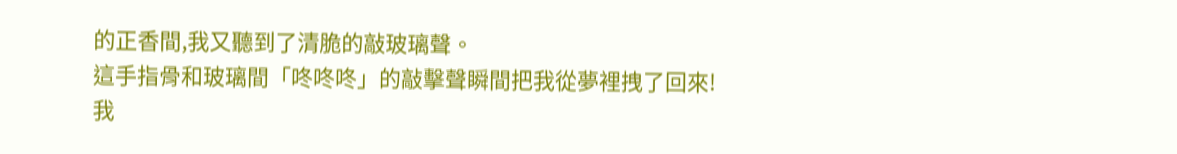的正香間,我又聽到了清脆的敲玻璃聲。
這手指骨和玻璃間「咚咚咚」的敲擊聲瞬間把我從夢裡拽了回來!
我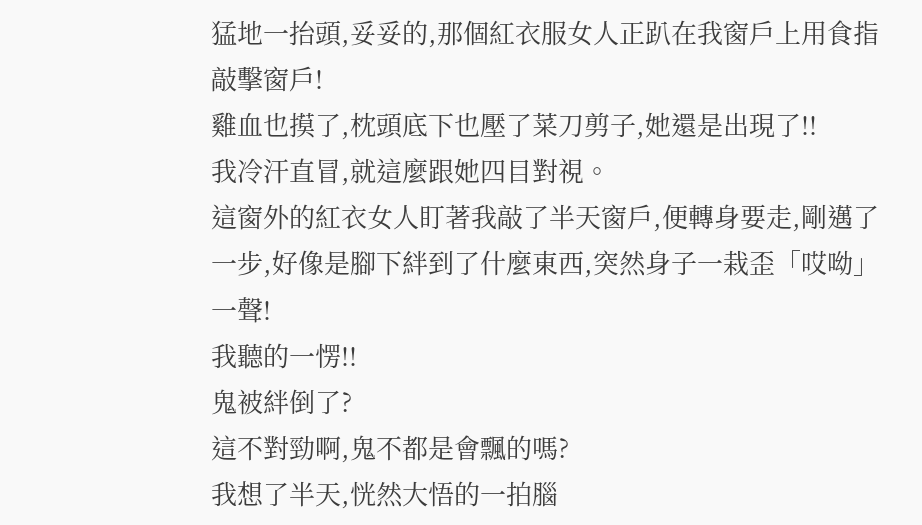猛地一抬頭,妥妥的,那個紅衣服女人正趴在我窗戶上用食指敲擊窗戶!
雞血也摸了,枕頭底下也壓了菜刀剪子,她還是出現了!!
我冷汗直冒,就這麼跟她四目對視。
這窗外的紅衣女人盯著我敲了半天窗戶,便轉身要走,剛邁了一步,好像是腳下絆到了什麼東西,突然身子一栽歪「哎呦」一聲!
我聽的一愣!!
鬼被絆倒了?
這不對勁啊,鬼不都是會飄的嗎?
我想了半天,恍然大悟的一拍腦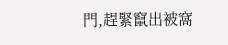門,趕緊竄出被窩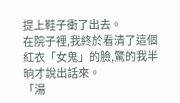提上鞋子衝了出去。
在院子裡,我終於看清了這個紅衣「女鬼」的臉,驚的我半晌才說出話來。
「湯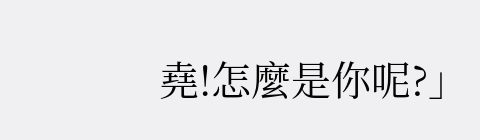堯!怎麼是你呢?」